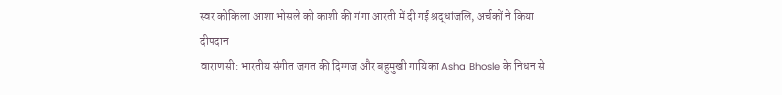स्वर कोकिला आशा भोसले को काशी की गंगा आरती में दी गई श्रद्धांजलि, अर्चकों ने किया दीपदान
वाराणसी: भारतीय संगीत जगत की दिग्गज और बहुमुखी गायिका Asha Bhosle के निधन से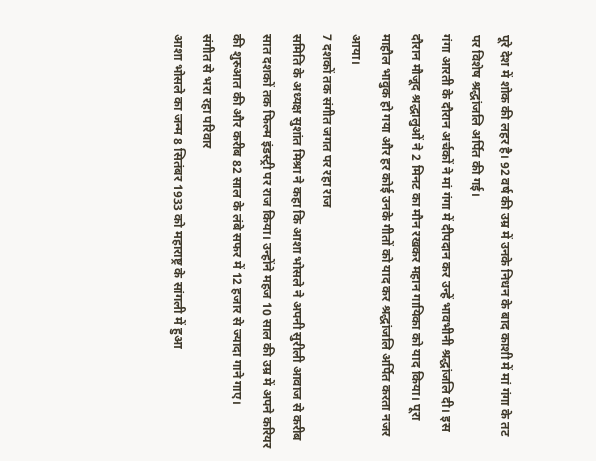पूरे देश में शोक की लहर है। 92 वर्ष की उम्र में उनके निधन के बाद काशी में मां गंगा के तट पर विशेष श्रद्धांजलि अर्पित की गई।
गंगा आरती के दौरान अर्चकों ने मां गंगा में दीपदान कर उन्हें भावभीनी श्रद्धांजलि दी। इस दौरान मौजूद श्रद्धालुओं ने 2 मिनट का मौन रखकर महान गायिका को याद किया। पूरा माहौल भावुक हो गया और हर कोई उनके गीतों को याद कर श्रद्धांजलि अर्पित करता नजर आया।
7 दशकों तक संगीत जगत पर रहा राज
समिति के अध्यक्ष सुशांत मिश्रा ने कहा कि आशा भोसले ने अपनी सुरीली आवाज से करीब सात दशकों तक फिल्म इंडस्ट्री पर राज किया। उन्होंने महज 10 साल की उम्र में अपने करियर की शुरुआत की और करीब 82 साल के लंबे सफर में 12 हजार से ज्यादा गाने गाए।
संगीत से भरा रहा परिवार
आशा भोसले का जन्म 8 सितंबर 1933 को महाराष्ट्र के सांगली में हुआ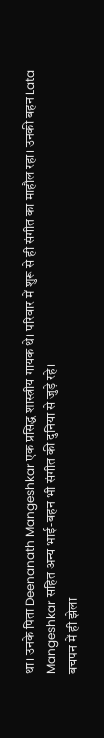था। उनके पिता Deenanath Mangeshkar एक प्रसिद्ध शास्त्रीय गायक थे। परिवार में शुरू से ही संगीत का माहौल रहा। उनकी बहन Lata Mangeshkar सहित अन्य भाई-बहन भी संगीत की दुनिया से जुड़े रहे।
बचपन में ही झेला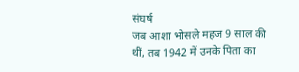संघर्ष
जब आशा भोसले महज 9 साल की थीं, तब 1942 में उनके पिता का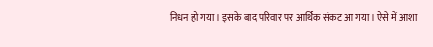निधन हो गया। इसके बाद परिवार पर आर्थिक संकट आ गया। ऐसे में आशा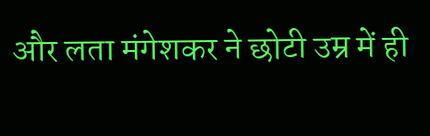और लता मंगेशकर ने छोटी उम्र में ही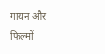गायन और फिल्मों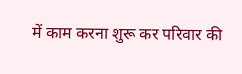में काम करना शुरू कर परिवार की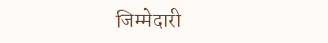जिम्मेदारी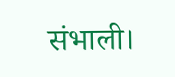संभाली।